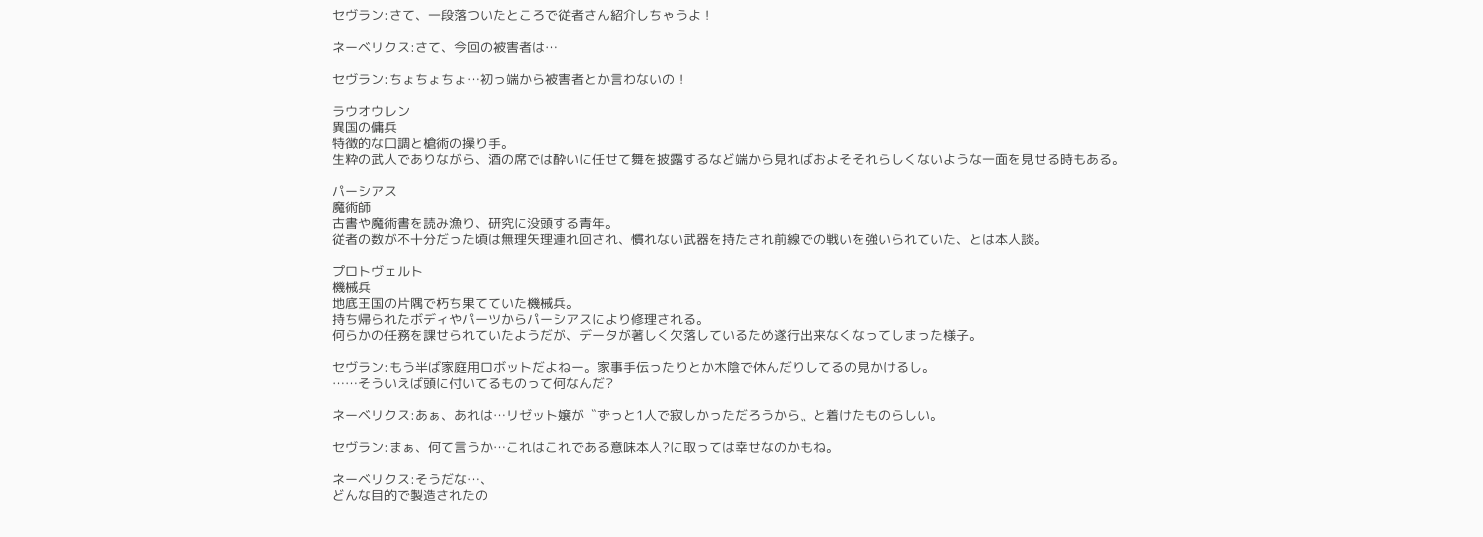セヴラン:さて、一段落ついたところで従者さん紹介しちゃうよ !

ネーベリクス:さて、今回の被害者は…

セヴラン:ちょちょちょ…初っ端から被害者とか言わないの !

ラウオウレン
異国の傭兵
特徴的な口調と槍術の操り手。
生粋の武人でありながら、酒の席では酔いに任せて舞を披露するなど端から見ればおよそそれらしくないような一面を見せる時もある。

パーシアス
魔術師
古書や魔術書を読み漁り、研究に没頭する青年。
従者の数が不十分だった頃は無理矢理連れ回され、慣れない武器を持たされ前線での戦いを強いられていた、とは本人談。

プロトヴェルト
機械兵
地底王国の片隅で朽ち果てていた機械兵。
持ち帰られたボディやパーツからパーシアスにより修理される。
何らかの任務を課せられていたようだが、データが著しく欠落しているため遂行出来なくなってしまった様子。

セヴラン:もう半ば家庭用ロボットだよねー。家事手伝ったりとか木陰で休んだりしてるの見かけるし。
……そういえば頭に付いてるものって何なんだ?

ネーベリクス:あぁ、あれは…リゼット嬢が〝ずっと1人で寂しかっただろうから〟と着けたものらしい。

セヴラン:まぁ、何て言うか…これはこれである意味本人?に取っては幸せなのかもね。

ネーベリクス:そうだな…、
どんな目的で製造されたの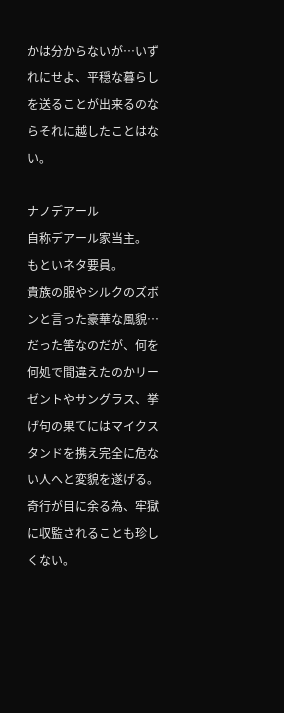かは分からないが…いずれにせよ、平穏な暮らしを送ることが出来るのならそれに越したことはない。

ナノデアール
自称デアール家当主。
もといネタ要員。
貴族の服やシルクのズボンと言った豪華な風貌…だった筈なのだが、何を何処で間違えたのかリーゼントやサングラス、挙げ句の果てにはマイクスタンドを携え完全に危ない人へと変貌を遂げる。
奇行が目に余る為、牢獄に収監されることも珍しくない。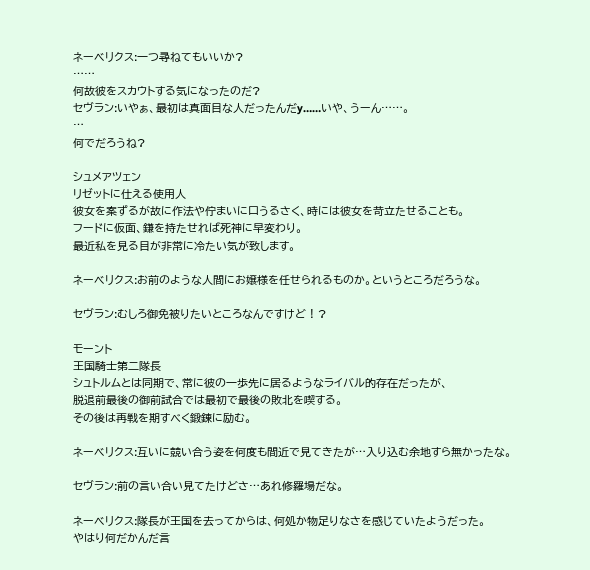ネーベリクス:一つ尋ねてもいいか?
……
何故彼をスカウトする気になったのだ?
セヴラン:いやぁ、最初は真面目な人だったんだy……いや、うーん……。
…
何でだろうね?

シュメアツェン
リゼットに仕える使用人
彼女を案ずるが故に作法や佇まいに口うるさく、時には彼女を苛立たせることも。
フードに仮面、鎌を持たせれば死神に早変わり。
最近私を見る目が非常に冷たい気が致します。

ネーベリクス:お前のような人間にお嬢様を任せられるものか。というところだろうな。

セヴラン:むしろ御免被りたいところなんですけど ! ?

モーント
王国騎士第二隊長
シュトルムとは同期で、常に彼の一歩先に居るようなライバル的存在だったが、
脱退前最後の御前試合では最初で最後の敗北を喫する。
その後は再戦を期すべく鍛錬に励む。

ネーベリクス:互いに競い合う姿を何度も間近で見てきたが…入り込む余地すら無かったな。

セヴラン:前の言い合い見てたけどさ…あれ修羅場だな。

ネーベリクス:隊長が王国を去ってからは、何処か物足りなさを感じていたようだった。
やはり何だかんだ言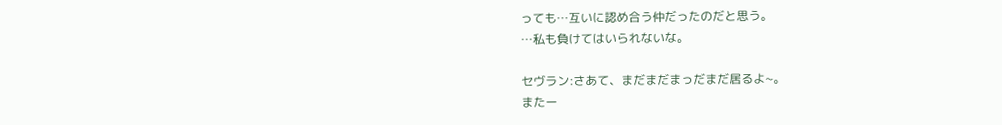っても…互いに認め合う仲だったのだと思う。
…私も負けてはいられないな。

セヴラン:さあて、まだまだまっだまだ居るよ~。
またー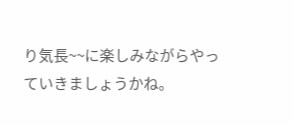り気長~~に楽しみながらやっていきましょうかね。